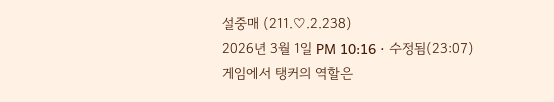설중매 (211.♡.2.238)
2026년 3월 1일 PM 10:16 · 수정됨(23:07)
게임에서 탱커의 역할은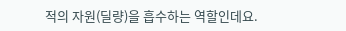적의 자원(딜량)을 흡수하는 역할인데요.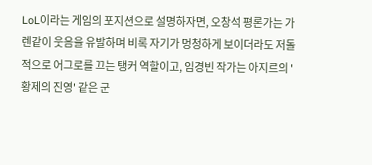LoL이라는 게임의 포지션으로 설명하자면, 오창석 평론가는 가렌같이 웃음을 유발하며 비록 자기가 멍청하게 보이더라도 저돌적으로 어그로를 끄는 탱커 역할이고, 임경빈 작가는 아지르의 '황제의 진영' 같은 군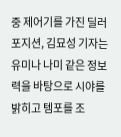중 제어기를 가진 딜러 포지션, 김묘성 기자는 유미나 나미 같은 정보력을 바탕으로 시야를 밝히고 템포를 조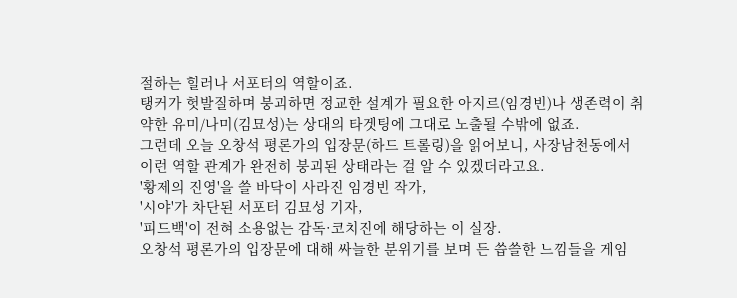절하는 힐러나 서포터의 역할이죠.
탱커가 헛발질하며 붕괴하면 정교한 설계가 필요한 아지르(임경빈)나 생존력이 취약한 유미/나미(김묘성)는 상대의 타겟팅에 그대로 노출될 수밖에 없죠.
그런데 오늘 오창석 평론가의 입장문(하드 트롤링)을 읽어보니, 사장남천동에서 이런 역할 관계가 완전히 붕괴된 상태라는 걸 알 수 있겠더라고요.
'황제의 진영'을 쓸 바닥이 사라진 임경빈 작가,
'시야'가 차단된 서포터 김묘성 기자,
'피드백'이 전혀 소용없는 감독·코치진에 해당하는 이 실장.
오창석 평론가의 입장문에 대해 싸늘한 분위기를 보며 든 씁쓸한 느낌들을 게임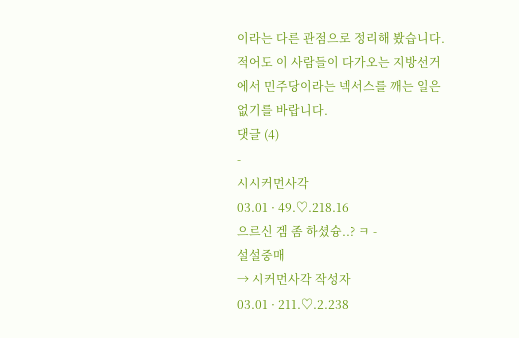이라는 다른 관점으로 정리해 봤습니다.
적어도 이 사람들이 다가오는 지방선거에서 민주당이라는 넥서스를 깨는 일은 없기를 바랍니다.
댓글 (4)
-
시시커먼사각
03.01 · 49.♡.218.16
으르신 겜 좀 하셨슝..? ㅋ -
설설중매
→ 시커먼사각 작성자
03.01 · 211.♡.2.238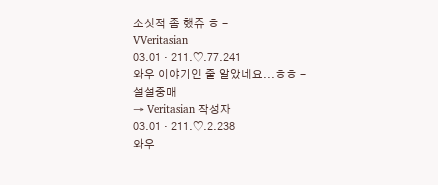소싯적 좀 했쥬 ㅎ -
VVeritasian
03.01 · 211.♡.77.241
와우 이야기인 줄 알았네요...ㅎㅎ -
설설중매
→ Veritasian 작성자
03.01 · 211.♡.2.238
와우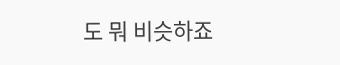도 뭐 비슷하죠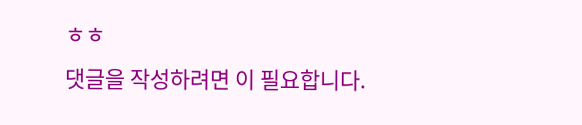ㅎㅎ
댓글을 작성하려면 이 필요합니다.